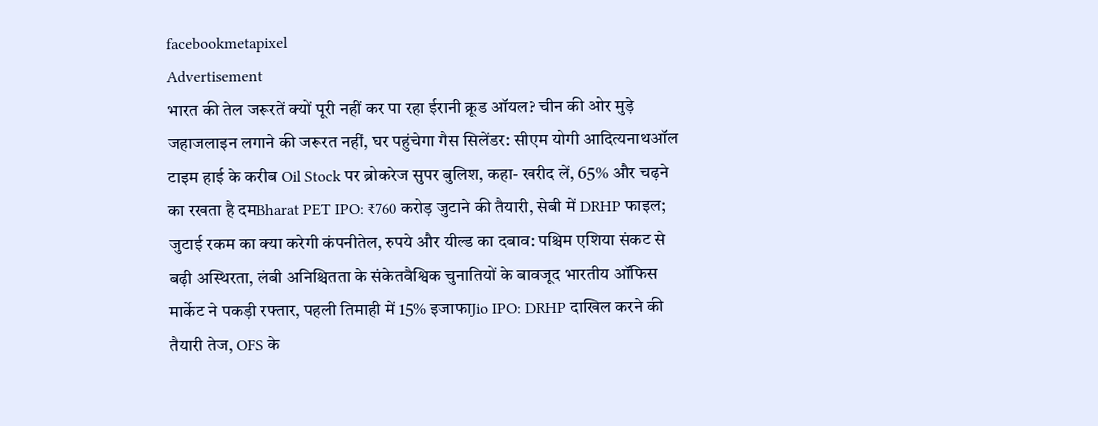facebookmetapixel
Advertisement
भारत की तेल जरूरतें क्यों पूरी नहीं कर पा रहा ईरानी क्रूड ऑयल? चीन की ओर मुड़े जहाजलाइन लगाने की जरूरत नहीं, घर पहुंचेगा गैस सिलेंडर: सीएम योगी आदित्यनाथऑल टाइम हाई के करीब Oil Stock पर ब्रोकरेज सुपर बुलिश, कहा- खरीद लें, 65% और चढ़ने का रखता है दमBharat PET IPO: ₹760 करोड़ जुटाने की तैयारी, सेबी में DRHP फाइल; जुटाई रकम का क्या करेगी कंपनीतेल, रुपये और यील्ड का दबाव: पश्चिम एशिया संकट से बढ़ी अस्थिरता, लंबी अनिश्चितता के संकेतवैश्विक चुनातियों के बावजूद भारतीय ऑफिस मार्केट ने पकड़ी रफ्तार, पहली तिमाही में 15% इजाफाJio IPO: DRHP दाखिल करने की तैयारी तेज, OFS के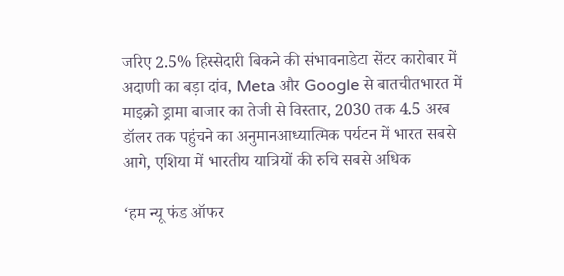जरिए 2.5% हिस्सेदारी बिकने की संभावनाडेटा सेंटर कारोबार में अदाणी का बड़ा दांव, Meta और Google से बातचीतभारत में माइक्रो ड्रामा बाजार का तेजी से विस्तार, 2030 तक 4.5 अरब डॉलर तक पहुंचने का अनुमानआध्यात्मिक पर्यटन में भारत सबसे आगे, एशिया में भारतीय यात्रियों की रुचि सबसे अधिक

‘हम न्यू फंड ऑफर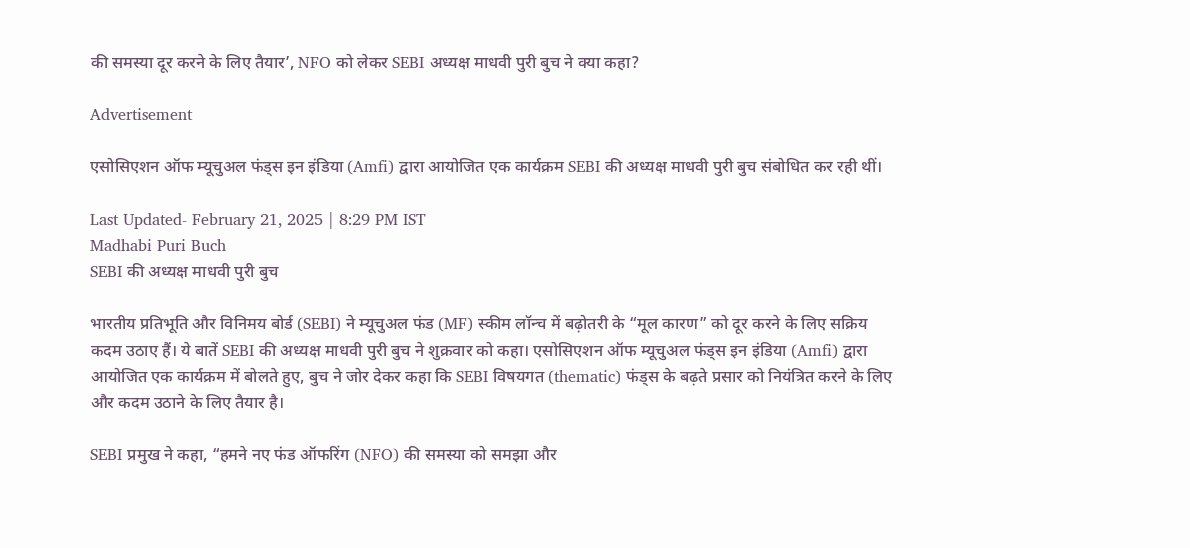की समस्या दूर करने के लिए तैयार’, NFO को लेकर SEBI अध्यक्ष माधवी पुरी बुच ने क्या कहा?

Advertisement

एसोसिएशन ऑफ म्यूचुअल फंड्स इन इंडिया (Amfi) द्वारा आयोजित एक कार्यक्रम SEBI की अध्यक्ष माधवी पुरी बुच संबोधित कर रही थीं।

Last Updated- February 21, 2025 | 8:29 PM IST
Madhabi Puri Buch
SEBI की अध्यक्ष माधवी पुरी बुच

भारतीय प्रतिभूति और विनिमय बोर्ड (SEBI) ने म्यूचुअल फंड (MF) स्कीम लॉन्च में बढ़ोतरी के “मूल कारण” को दूर करने के लिए सक्रिय कदम उठाए हैं। ये बातें SEBI की अध्यक्ष माधवी पुरी बुच ने शुक्रवार को कहा। एसोसिएशन ऑफ म्यूचुअल फंड्स इन इंडिया (Amfi) द्वारा आयोजित एक कार्यक्रम में बोलते हुए, बुच ने जोर देकर कहा कि SEBI विषयगत (thematic) फंड्स के बढ़ते प्रसार को नियंत्रित करने के लिए और कदम उठाने के लिए तैयार है।

SEBI प्रमुख ने कहा, “हमने नए फंड ऑफरिंग (NFO) की समस्या को समझा और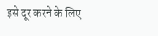इसे दूर करने के लिए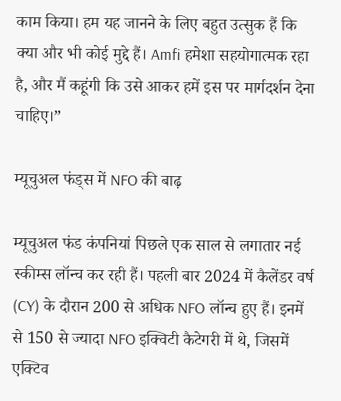काम किया। हम यह जानने के लिए बहुत उत्सुक हैं कि क्या और भी कोई मुद्दे हैं। Amfi हमेशा सहयोगात्मक रहा है, और मैं कहूंगी कि उसे आकर हमें इस पर मार्गदर्शन देना चाहिए।”

म्यूचुअल फंड्स में NFO की बाढ़

म्यूचुअल फंड कंपनियां पिछले एक साल से लगातार नई स्कीम्स लॉन्च कर रही हैं। पहली बार 2024 में कैलेंडर वर्ष (CY) के दौरान 200 से अधिक NFO लॉन्च हुए हैं। इनमें से 150 से ज्यादा NFO इक्विटी कैटेगरी में थे, जिसमें एक्टिव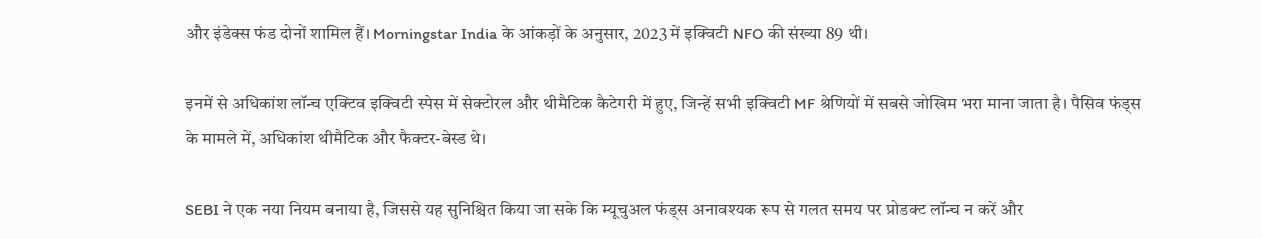और इंडेक्स फंड दोनों शामिल हैं। Morningstar India के आंकड़ों के अनुसार, 2023 में इक्विटी NFO की संख्या 89 थी।

इनमें से अधिकांश लॉन्च एक्टिव इक्विटी स्पेस में सेक्टोरल और थीमैटिक कैटेगरी में हुए, जिन्हें सभी इक्विटी MF श्रेणियों में सबसे जोखिम भरा माना जाता है। पैसिव फंड्स के मामले में, अधिकांश थीमैटिक और फैक्टर-बेस्ड थे।

SEBI ने एक नया नियम बनाया है, जिससे यह सुनिश्चित किया जा सके कि म्यूचुअल फंड्स अनावश्यक रूप से गलत समय पर प्रोडक्ट लॉन्च न करें और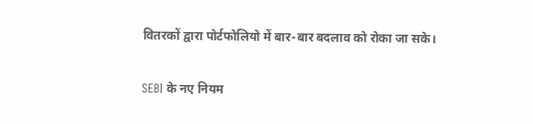वितरकों द्वारा पोर्टफोलियो में बार-बार बदलाव को रोका जा सके।

SEBI के नए नियम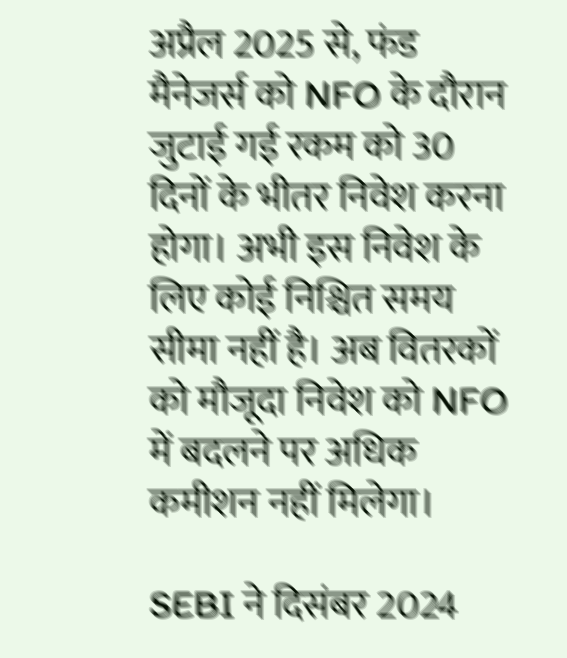अप्रैल 2025 से, फंड मैनेजर्स को NFO के दौरान जुटाई गई रकम को 30 दिनों के भीतर निवेश करना होगा। अभी इस निवेश के लिए कोई निश्चित समय सीमा नहीं है। अब वितरकों को मौजूदा निवेश को NFO में बदलने पर अधिक कमीशन नहीं मिलेगा।

SEBI ने दिसंबर 2024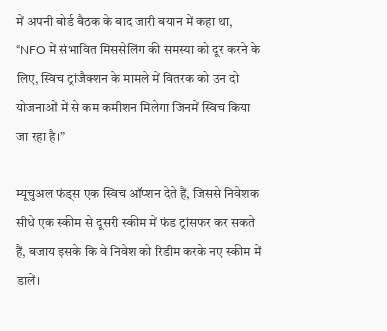में अपनी बोर्ड बैठक के बाद जारी बयान में कहा था,  “NFO में संभावित मिससेलिंग की समस्या को दूर करने के लिए, स्विच ट्रांजैक्शन के मामले में वितरक को उन दो योजनाओं में से कम कमीशन मिलेगा जिनमें स्विच किया जा रहा है।”

म्यूचुअल फंड्स एक स्विच ऑप्शन देते हैं, जिससे निवेशक सीधे एक स्कीम से दूसरी स्कीम में फंड ट्रांसफर कर सकते हैं, बजाय इसके कि वे निवेश को रिडीम करके नए स्कीम में डालें।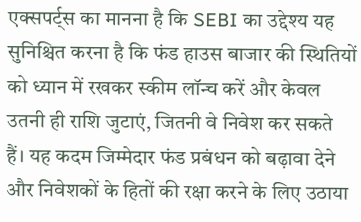एक्सपर्ट्स का मानना है कि SEBI का उद्देश्य यह सुनिश्चित करना है कि फंड हाउस बाजार की स्थितियों को ध्यान में रखकर स्कीम लॉन्च करें और केवल उतनी ही राशि जुटाएं, जितनी वे निवेश कर सकते हैं। यह कदम जिम्मेदार फंड प्रबंधन को बढ़ावा देने और निवेशकों के हितों की रक्षा करने के लिए उठाया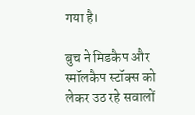गया है।

बुच ने मिडकैप और स्मॉलकैप स्टॉक्स को लेकर उठ रहे सवालों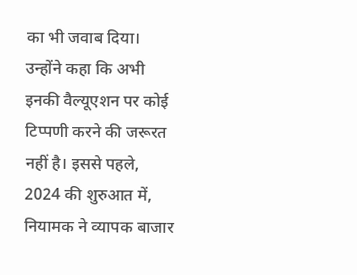का भी जवाब दिया। उन्होंने कहा कि अभी इनकी वैल्यूएशन पर कोई टिप्पणी करने की जरूरत नहीं है। इससे पहले, 2024 की शुरुआत में, नियामक ने व्यापक बाजार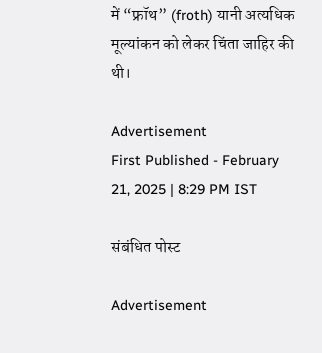में “फ्रॉथ” (froth) यानी अत्यधिक मूल्यांकन को लेकर चिंता जाहिर की थी।

Advertisement
First Published - February 21, 2025 | 8:29 PM IST

संबंधित पोस्ट

Advertisement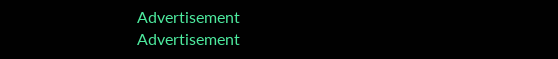Advertisement
Advertisement